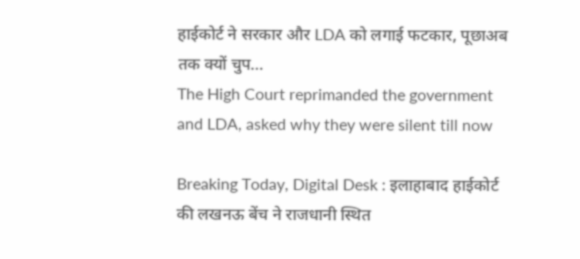हाईकोर्ट ने सरकार और LDA को लगाई फटकार, पूछाअब तक क्यों चुप…
The High Court reprimanded the government and LDA, asked why they were silent till now

Breaking Today, Digital Desk : इलाहाबाद हाईकोर्ट की लखनऊ बेंच ने राजधानी स्थित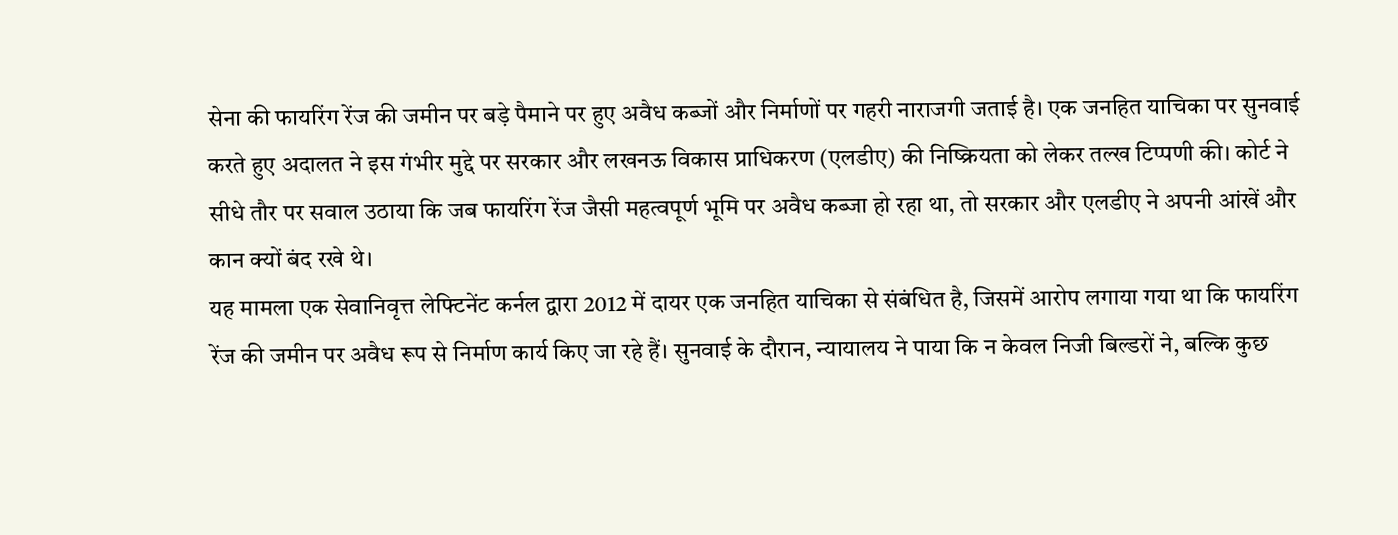सेना की फायरिंग रेंज की जमीन पर बड़े पैमाने पर हुए अवैध कब्जों और निर्माणों पर गहरी नाराजगी जताई है। एक जनहित याचिका पर सुनवाई करते हुए अदालत ने इस गंभीर मुद्दे पर सरकार और लखनऊ विकास प्राधिकरण (एलडीए) की निष्क्रियता को लेकर तल्ख टिप्पणी की। कोर्ट ने सीधे तौर पर सवाल उठाया कि जब फायरिंग रेंज जैसी महत्वपूर्ण भूमि पर अवैध कब्जा हो रहा था, तो सरकार और एलडीए ने अपनी आंखें और कान क्यों बंद रखे थे।
यह मामला एक सेवानिवृत्त लेफ्टिनेंट कर्नल द्वारा 2012 में दायर एक जनहित याचिका से संबंधित है, जिसमें आरोप लगाया गया था कि फायरिंग रेंज की जमीन पर अवैध रूप से निर्माण कार्य किए जा रहे हैं। सुनवाई के दौरान, न्यायालय ने पाया कि न केवल निजी बिल्डरों ने, बल्कि कुछ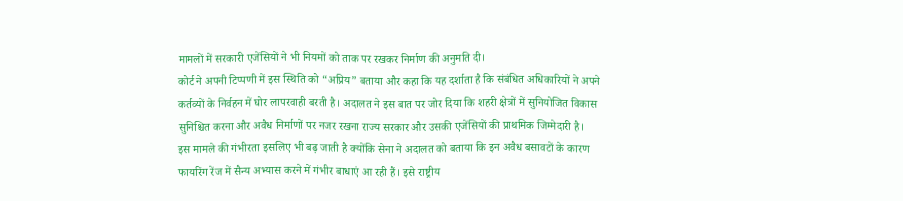मामलों में सरकारी एजेंसियों ने भी नियमों को ताक पर रखकर निर्माण की अनुमति दी।
कोर्ट ने अपनी टिप्पणी में इस स्थिति को “अप्रिय” बताया और कहा कि यह दर्शाता है कि संबंधित अधिकारियों ने अपने कर्तव्यों के निर्वहन में घोर लापरवाही बरती है। अदालत ने इस बात पर जोर दिया कि शहरी क्षेत्रों में सुनियोजित विकास सुनिश्चित करना और अवैध निर्माणों पर नजर रखना राज्य सरकार और उसकी एजेंसियों की प्राथमिक जिम्मेदारी है।
इस मामले की गंभीरता इसलिए भी बढ़ जाती है क्योंकि सेना ने अदालत को बताया कि इन अवैध बसावटों के कारण फायरिंग रेंज में सैन्य अभ्यास करने में गंभीर बाधाएं आ रही हैं। इसे राष्ट्रीय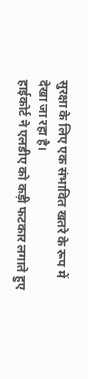सुरक्षा के लिए एक संभावित खतरे के रूप में देखा जा रहा है।
हाईकोर्ट ने एलडीए को कड़ी फटकार लगाते हुए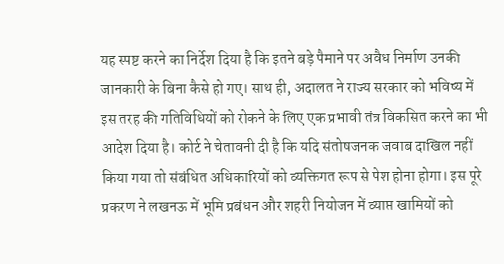यह स्पष्ट करने का निर्देश दिया है कि इतने बड़े पैमाने पर अवैध निर्माण उनकी जानकारी के बिना कैसे हो गए। साथ ही, अदालत ने राज्य सरकार को भविष्य में इस तरह की गतिविधियों को रोकने के लिए एक प्रभावी तंत्र विकसित करने का भी आदेश दिया है। कोर्ट ने चेतावनी दी है कि यदि संतोषजनक जवाब दाखिल नहीं किया गया तो संबंधित अधिकारियों को व्यक्तिगत रूप से पेश होना होगा। इस पूरे प्रकरण ने लखनऊ में भूमि प्रबंधन और शहरी नियोजन में व्याप्त खामियों को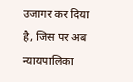उजागर कर दिया है, जिस पर अब न्यायपालिका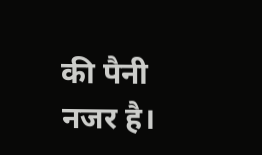की पैनी नजर है।